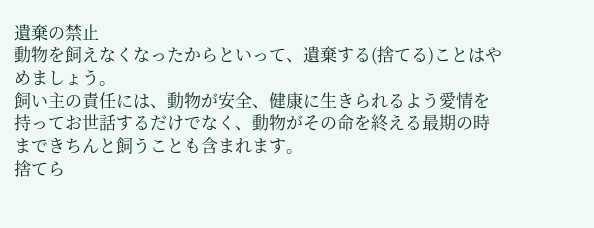遺棄の禁止
動物を飼えなくなったからといって、遺棄する(捨てる)ことはやめましょう。
飼い主の責任には、動物が安全、健康に生きられるよう愛情を持ってお世話するだけでなく、動物がその命を終える最期の時まできちんと飼うことも含まれます。
捨てら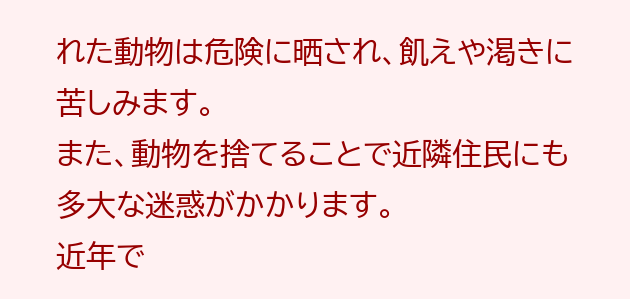れた動物は危険に晒され、飢えや渇きに苦しみます。
また、動物を捨てることで近隣住民にも多大な迷惑がかかります。
近年で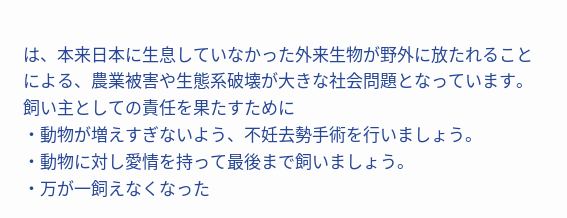は、本来日本に生息していなかった外来生物が野外に放たれることによる、農業被害や生態系破壊が大きな社会問題となっています。
飼い主としての責任を果たすために
・動物が増えすぎないよう、不妊去勢手術を行いましょう。
・動物に対し愛情を持って最後まで飼いましょう。
・万が一飼えなくなった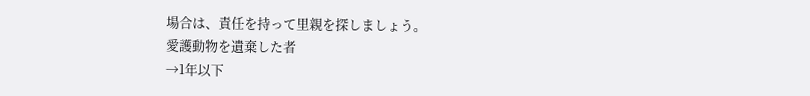場合は、責任を持って里親を探しましょう。
愛護動物を遺棄した者
→1年以下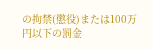の拘禁(懲役)または100万円以下の罰金